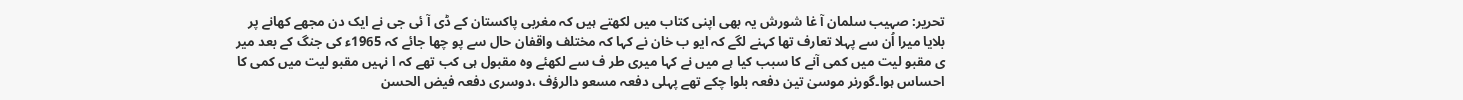تحریر: صہیب سلمان آ غا شورش یہ بھی اپنی کتاب میں لکھتے ہیں کہ مغربی پاکستان کے ڈی آ ئی جی نے ایک دن مجھے کھانے پر بلایا میرا اُن سے پہلا تعارف تھا کہنے لگے کہ ایو ب خان نے کہا کہ مختلف واقفان حال سے پو چھا جائے کہ 1965ء کی جنگ کے بعد میر ی مقبو لیت میں کمی آنے کا سبب کیا ہے میں نے کہا میری طر ف سے لکھئے وہ مقبول ہی کب تھے کہ ا نہیں مقبو لیت میں کمی کا احساس ہوا۔گورنر موسیٰ تین دفعہ بلوا چکے تھے پہلی دفعہ مسعو دالرؤف ،دوسری دفعہ فیض الحسن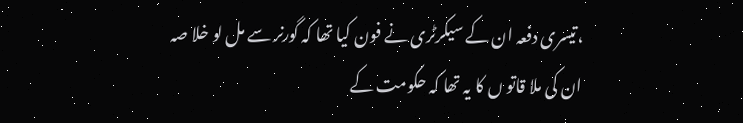،تیسری دفعہ ان کے سیکرٹری نے فون کیا تھا کہ گورنر سے مل لو خلا صہ ان کی ملا قاتو ں کا یہ تھا کہ حکومت کے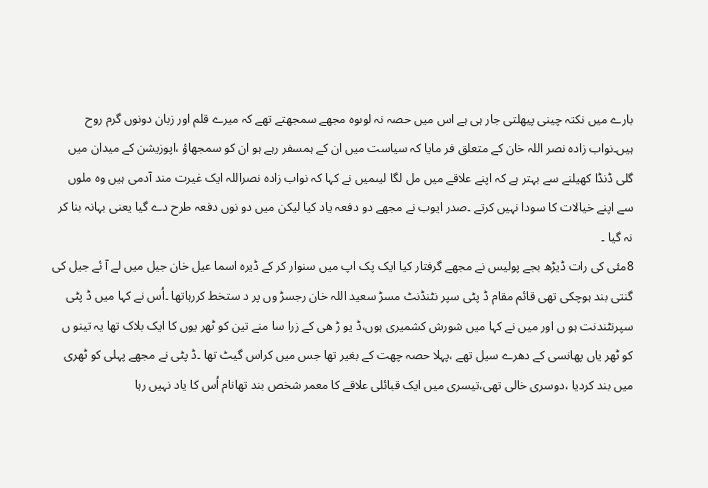بارے میں نکتہ چینی پیھلتی جار ہی ہے اس میں حصہ نہ لوںوہ مجھے سمجھتے تھے کہ میرے قلم اور زبان دونوں گرم روح ہیں۔نواب زادہ نصر اللہ خان کے متعلق فر مایا کہ سیاست میں ان کے ہمسفر رہے ہو ان کو سمجھاؤ ،اپوزیشن کے میدان میں گلی ڈنڈا کھیلنے سے بہتر ہے کہ اپنے علاقے میں مل لگا لیںمیں نے کہا کہ نواب زادہ نصراللہ ایک غیرت مند آدمی ہیں وہ ملوں سے اپنے خیالات کا سودا نہیں کرتے ۔صدر ایوب نے مجھے دو دفعہ یاد کیا لیکن میں دو نوں دفعہ طرح دے گیا یعنی بہانہ بنا کر نہ گیا ۔
8مئی کی رات ڈیڑھ بجے پولیس نے مجھے گرفتار کیا ایک پک اپ میں سنوار کر کے ڈیرہ اسما عیل خان جیل میں لے آ ئے جیل کی گنتی بند ہوچکی تھی قائم مقام ڈ پٹی سپر نٹنڈنٹ مسڑ سعید اللہ خان رجسڑ وں پر د ستخط کررہاتھا ۔اُس نے کہا میں ڈ پٹی سپرنٹندنت ہو ں اور میں نے کہا میں شورش کشمیری ہوں،ڈ یو ڑ ھی کے زرا سا منے تین کو ٹھر یوں کا ایک بلاک تھا یہ تینو ں کو ٹھر یاں پھانسی کے دھرے سیل تھے ،پہلا حصہ چھت کے بغیر تھا جس میں کراس گیٹ تھا ۔ڈ پٹی نے مجھے پہلی کو ٹھری میں بند کردیا ،دوسری خالی تھی،تیسری میں ایک قبائلی علاقے کا معمر شخص بند تھانام اُس کا یاد نہیں رہا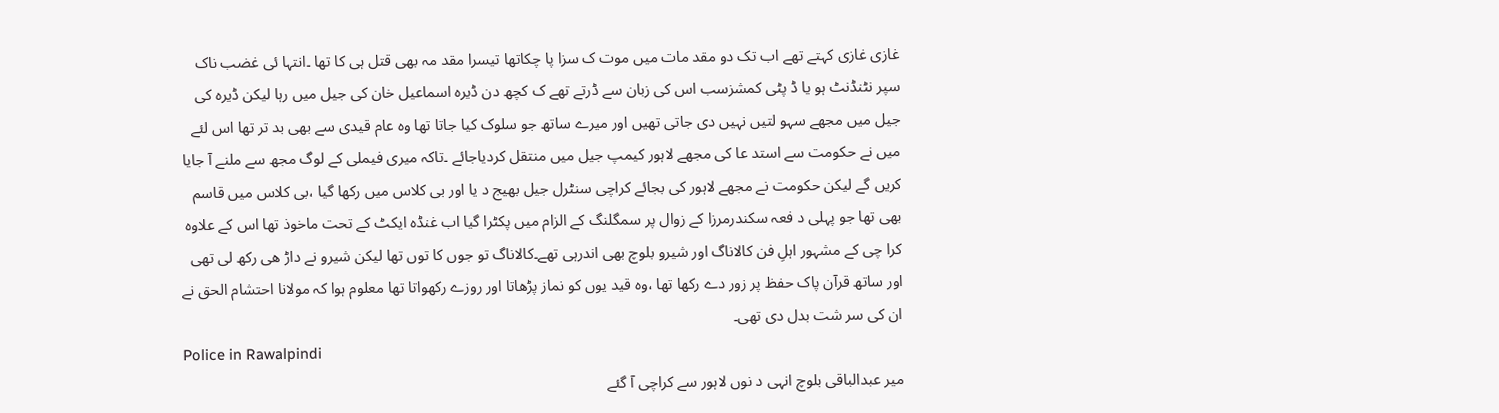غازی غازی کہتے تھے اب تک دو مقد مات میں موت ک سزا پا چکاتھا تیسرا مقد مہ بھی قتل ہی کا تھا ۔انتہا ئی غضب ناک سپر نٹنڈنٹ ہو یا ڈ پٹی کمشزسب اس کی زبان سے ڈرتے تھے ک کچھ دن ڈیرہ اسماعیل خان کی جیل میں رہا لیکن ڈیرہ کی جیل میں مجھے سہو لتیں نہیں دی جاتی تھیں اور میرے ساتھ جو سلوک کیا جاتا تھا وہ عام قیدی سے بھی بد تر تھا اس لئے میں نے حکومت سے استد عا کی مجھے لاہور کیمپ جیل میں منتقل کردیاجائے ۔تاکہ میری فیملی کے لوگ مجھ سے ملنے آ جایا کریں گے لیکن حکومت نے مجھے لاہور کی بجائے کراچی سنٹرل جیل بھیج د یا اور بی کلاس میں رکھا گیا ،بی کلاس میں قاسم بھی تھا جو پہلی د فعہ سکندرمرزا کے زوال پر سمگلنگ کے الزام میں پکٹرا گیا اب غنڈہ ایکٹ کے تحت ماخوذ تھا اس کے علاوہ کرا چی کے مشہور اہلِ فن کالاناگ اور شیرو بلوچ بھی اندرہی تھے۔کالاناگ تو جوں کا توں تھا لیکن شیرو نے داڑ ھی رکھ لی تھی اور ساتھ قرآن پاک حفظ پر زور دے رکھا تھا ،وہ قید یوں کو نماز پڑھاتا اور روزے رکھواتا تھا معلوم ہوا کہ مولانا احتشام الحق نے ان کی سر شت بدل دی تھی۔
Police in Rawalpindi
میر عبدالباقی بلوچ انہی د نوں لاہور سے کراچی آ گئے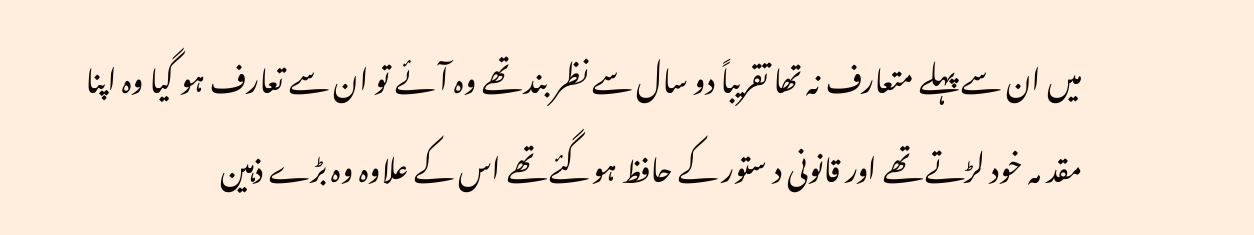میں ان سے پہلے متعارف نہ تھا تقریباً دو سال سے نظر بند تھے وہ آئے تو ان سے تعارف ہو گیا وہ اپنا مقد مہ خود لڑتے تھے اور قانونی د ستور کے حافظ ہوگئے تھے اس کے علاوہ وہ بڑے ذہین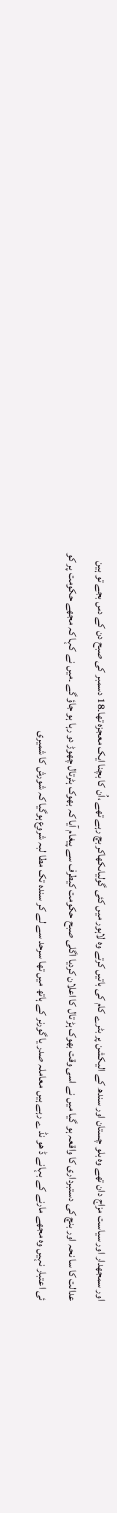اور سمجھدار اور سیاست مزاج دان تھے وہ بلو چستان اور سندھ کے الیکشن پر بٹرے کام کی باتیں کرتے وہ لاہور میں کئی گولیاںکھاکر بچ رہے تھے ،اُن کا بچنا ایک معجزہ تھا۔18 دسمبر کی صبح دن کے دس بجے تو ہین عدالت کا سا نحہ اور بنچ کی دستبرداری کا واقعہ ہو گیا میں نے اسی وقت بھوک ہڑ تال کا اعلان کردیا اگلی صبح حکومت کیطرف سے پیغام آیا کہ بھوک ہٹرتال چھوڑ دو رہا ہو جاؤ گے ۔میں نے کہا کہ مجھے حکومت پر کو ئی اعتبار نہیں وہ مجھے مارنے کے بہانے ڈ ھو نڈ ے رہے ہیں معاملہ صدر یا گورنر کے ہاتھ میں تھا سرحد سے لے کر سندہ تک مطا لبہ شروع ہوگیا کہ شورش کا شمیری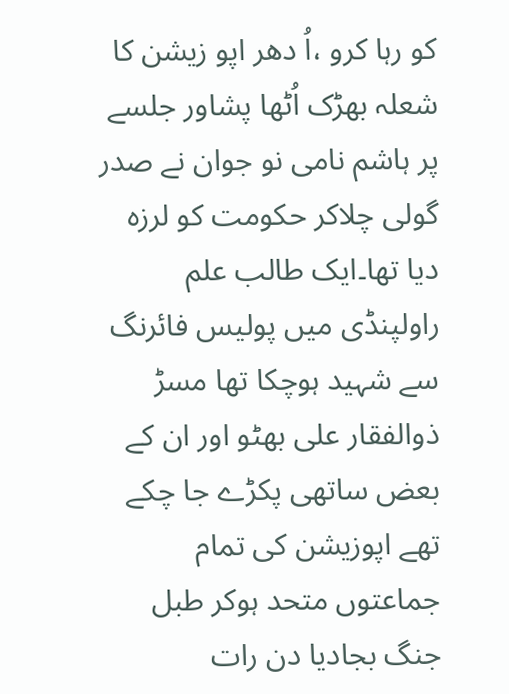کو رہا کرو ،اُ دھر اپو زیشن کا شعلہ بھڑک اُٹھا پشاور جلسے پر ہاشم نامی نو جوان نے صدر گولی چلاکر حکومت کو لرزہ دیا تھا۔ایک طالب علم راولپنڈی میں پولیس فائرنگ سے شہید ہوچکا تھا مسڑ ذوالفقار علی بھٹو اور ان کے بعض ساتھی پکڑے جا چکے تھے اپوزیشن کی تمام جماعتوں متحد ہوکر طبل جنگ بجادیا دن رات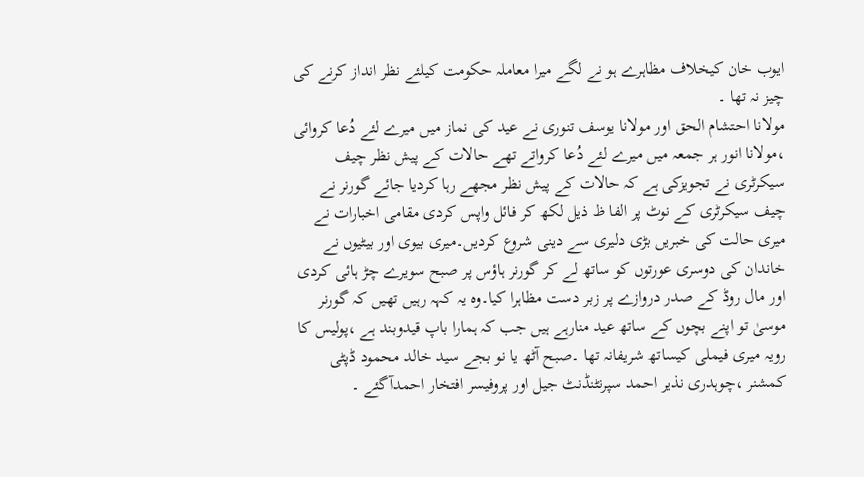ایوب خان کیخلاف مظاہرے ہو نے لگے میرا معاملہ حکومت کیلئے نظر انداز کرنے کی چیز نہ تھا ۔
مولانا احتشام الحق اور مولانا یوسف تنوری نے عید کی نماز میں میرے لئے دُعا کروائی ،مولانا انور ہر جمعہ میں میرے لئے دُعا کرواتے تھے حالات کے پیش نظر چیف سیکرٹری نے تجویزکی ہے کہ حالات کے پیش نظر مجھے رہا کردیا جائے گورنر نے چیف سیکرٹری کے نوٹ پر الفا ظ ذیل لکھ کر فائل واپس کردی مقامی اخبارات نے میری حالت کی خبریں بڑی دلیری سے دینی شروع کردیں۔میری بیوی اور بیٹیوں نے خاندان کی دوسری عورتوں کو ساتھ لے کر گورنر ہاؤس پر صبح سویرے چڑ ہائی کردی اور مال روڈ کے صدر دروازے پر زبر دست مظاہرا کیا۔وہ یہ کہہ رہیں تھیں کہ گورنر موسیٰ تو اپنے بچوں کے ساتھ عید منارہے ہیں جب کہ ہمارا باپ قیدوبند ہے ،پولیس کا رویہ میری فیملی کیساتھ شریفانہ تھا ۔صبح آٹھ یا نو بجے سید خالد محمود ڈپٹی کمشنر ،چوہدری نذیر احمد سپرنٹنڈنٹ جیل اور پروفیسر افتخار احمدآگئے ۔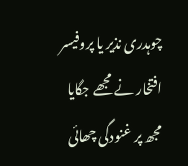چوہدری نذیر یا پروفیسر افتخار نے مجھے جگایا مجھ پر غنودگی چھائی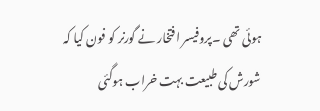ہوئی تھی ۔پروفیسر افتخار نے گورنر کو فون کیا کہ شورش کی طبیعت بہت خراب ہوگئی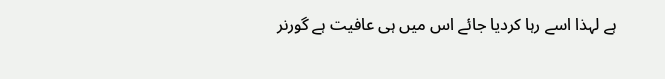ہے لہذا اسے رہا کردیا جائے اس میں ہی عافیت ہے گورنر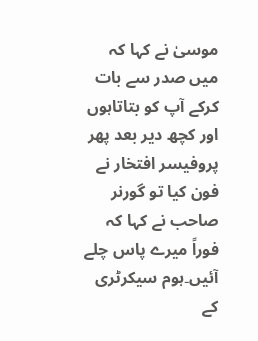موسیٰ نے کہا کہ میں صدر سے بات کرکے آپ کو بتاتاہوں اور کچھ دیر بعد پھر پروفیسر افتخار نے فون کیا تو گورنر صاحب نے کہا کہ فوراً میرے پاس چلے آئیں۔ہوم سیکرٹری کے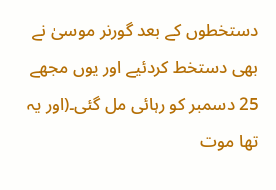دستخطوں کے بعد گورنر موسیٰ نے بھی دستخط کردئیے اور یوں مجھے 25 دسمبر کو رہائی مل گئی۔(اور یہ تھا موت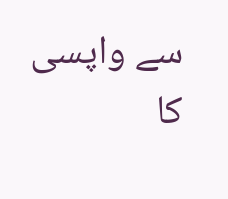سے واپسی کا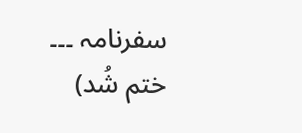سفرنامہ ۔۔۔ ختم شُد)